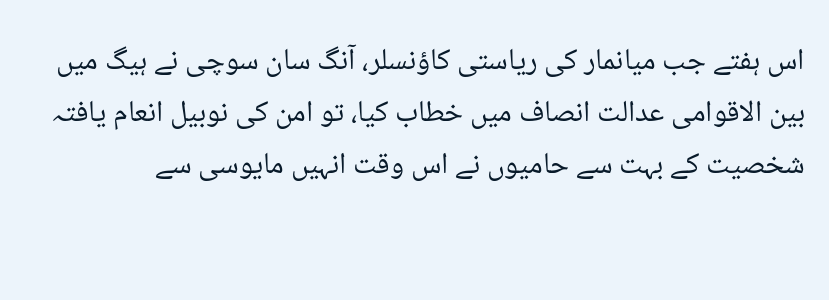اس ہفتے جب میانمار کی ریاستی کاؤنسلر، آنگ سان سوچی نے ہیگ میں بین الاقوامی عدالت انصاف میں خطاب کیا، تو امن کی نوبیل انعام یافتہ شخصیت کے بہت سے حامیوں نے اس وقت انہیں مایوسی سے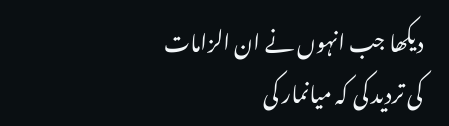دیکھا جب انہوں نے ان الزامات کی تردید کی کہ میانمار کی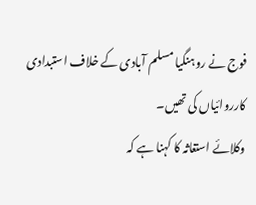فوج نے روہنگیا مسلم آبادی کے خلاف استبدادی کارروائیاں کی تھیں۔
وکلائے استغاثہ کا کہنا ہے کہ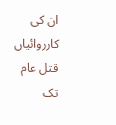ان کی کارروائیاں قتل عام تک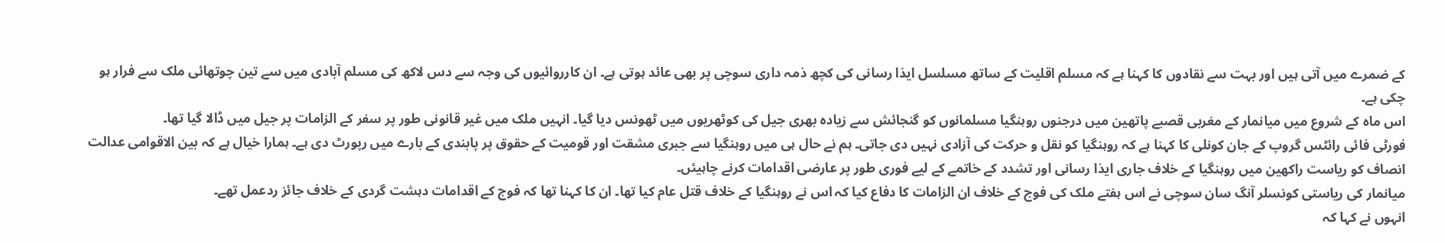کے ضمرے میں آتی ہیں اور بہت سے نقادوں کا کہنا ہے کہ مسلم اقلیت کے ساتھ مسلسل ایذا رسانی کی کچھ ذمہ داری سوچی پر بھی عائد ہوتی ہے۔ ان کارروائیوں کی وجہ سے دس لاکھ کی مسلم آبادی میں سے تین چوتھائی ملک سے فرار ہو چکی ہے۔
اس ماہ کے شروع میں میانمار کے مغربی قصبے پاتھین میں درجنوں روہنگیا مسلمانوں کو گنجائش سے زیادہ بھری جیل کی کوٹھریوں میں ٹھونس دیا گیا۔ انہیں ملک میں غیر قانونی طور پر سفر کے الزامات پر جیل میں ڈالا گیا تھا۔
فورٹی فائی رائٹس گروپ کے جان کونلی کا کہنا ہے کہ روہنگیا کو نقل و حرکت کی آزادی نہیں دی جاتی۔ ہم نے حال ہی میں روہنگیا سے جبری مشقت اور قومیت کے حقوق پر پابندی کے بارے میں رپورٹ دی ہے۔ ہمارا خیال ہے کہ بین الاقوامی عدالت انصاف کو ریاست راکھین میں روہنگیا کے خلاف جاری ایذا رسانی اور تشدد کے خاتمے کے لیے فوری طور پر عارضی اقدامات کرنے چاہیئں۔
میانمار کی ریاستی کونسلر آنگ سان سوچی نے اس ہفتے ملک کی فوج کے خلاف ان الزامات کا دفاع کیا کہ اس نے روہنگیا کے خلاف قتل عام کیا تھا۔ ان کا کہنا تھا کہ فوج کے اقدامات دہشت گردی کے خلاف جائز ردعمل تھے۔
انہوں نے کہا کہ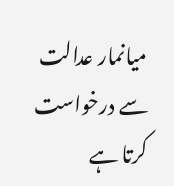میانمار عدالت سے درخواست کرتا ہے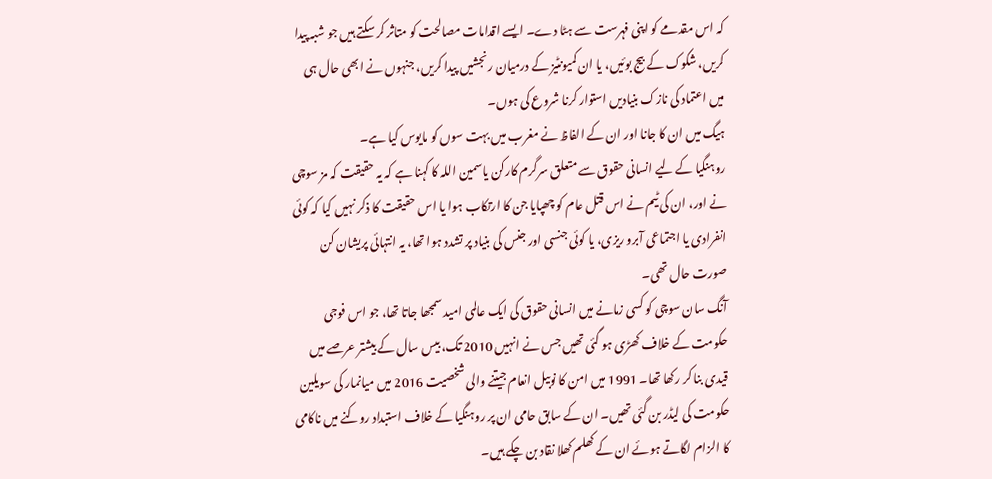کہ اس مقدمے کو اپنی فہرست سے ہٹا دے۔ ایسے اقدامات مصالحت کو متاثر کر سکتے ہیں جو شبہ پیدا کریں، شکوک کے بیج بوئیں، یا ان کمیونٹیز کے درمیان رنجشیں پیدا کریں، جنہوں نے ابھی حال ہی میں اعتماد کی نازک بنیادیں استوار کرنا شروع کی ہوں۔
ہیگ میں ان کا جانا اور ان کے الفاظ نے مغرب میں بہت سوں کو مایوس کیا ہے۔
روہنگیا کے لیے انسانی حقوق سے متعلق سرگرم کارکن یاسمین اللہ کا کہنا ہے کہ یہ حقیقت کہ مز سوچی نے اور، ان کی ٹیم نے اس قتل عام کو چھپایا جن کا ارتکاب ہوا یا اس حقیقت کا ذکر نہیں کیا کہ کوئی انفرادی یا اجتماعی آبرو ریزی، یا کوئی جنسی اور جنس کی بنیاد پر تشدد ہوا تھا، یہ انتہائی پریشان کن صورت حال تھی۔
آنگ سان سوچی کو کسی زمانے میں انسانی حقوق کی ایک عالمی امید سمجھا جاتا تھا، جو اس فوجی حکومت کے خلاف کھڑی ہو گئی تھیں جس نے انہیں 2010 تک، بیس سال کے بیشتر عرصے میں قیدی بنا کر رکھا تھا۔ 1991 میں امن کا نوبیل انعام جیتنے والی شخصیت 2016 میں میانمار کی سویلین حکومت کی لیڈر بن گئی تھیں۔ ان کے سابق حامی ان پر روہنگیا کے خلاف استبداد روکنے میں ناکامی کا الزام لگاتے ہوئے ان کے کھلم کھلا نقاد بن چکے ہیں۔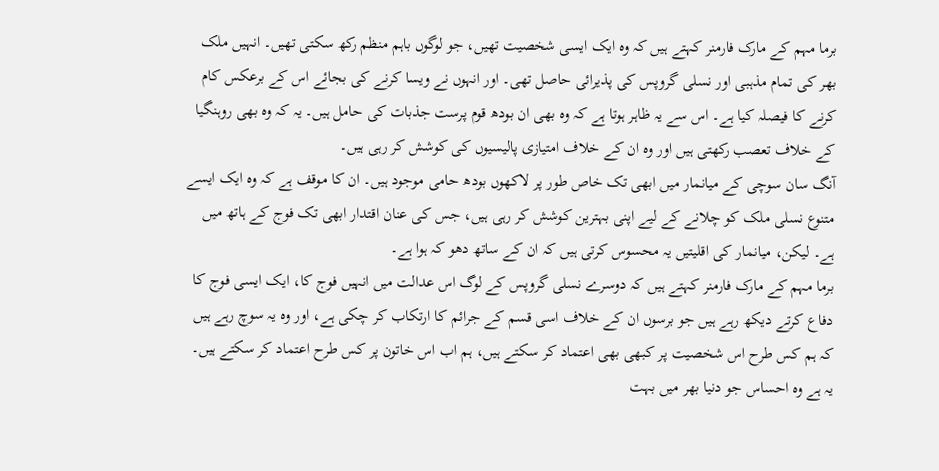برما مہم کے مارک فارمنر کہتے ہیں کہ وہ ایک ایسی شخصیت تھیں، جو لوگوں باہم منظم رکھ سکتی تھیں۔ انہیں ملک بھر کی تمام مذہبی اور نسلی گروپس کی پذیرائی حاصل تھی۔ اور انہوں نے ویسا کرنے کی بجائے اس کے برعکس کام کرنے کا فیصلہ کیا ہے۔ اس سے یہ ظاہر ہوتا ہے کہ وہ بھی ان بودھ قوم پرست جذبات کی حامل ہیں۔ یہ کہ وہ بھی روہنگیا کے خلاف تعصب رکھتی ہیں اور وہ ان کے خلاف امتیازی پالیسیوں کی کوشش کر رہی ہیں۔
آنگ سان سوچی کے میانمار میں ابھی تک خاص طور پر لاکھوں بودھ حامی موجود ہیں۔ ان کا موقف ہے کہ وہ ایک ایسے متنوع نسلی ملک کو چلانے کے لیے اپنی بہترین کوشش کر رہی ہیں، جس کی عنان اقتدار ابھی تک فوج کے ہاتھ میں ہے۔ لیکن، میانمار کی اقلیتیں یہ محسوس کرتی ہیں کہ ان کے ساتھ دھو کہ ہوا ہے۔
برما مہم کے مارک فارمنر کہتے ہیں کہ دوسرے نسلی گروپس کے لوگ اس عدالت میں انہیں فوج کا، ایک ایسی فوج کا دفاع کرتے دیکھ رہے ہیں جو برسوں ان کے خلاف اسی قسم کے جرائم کا ارتکاب کر چکی ہے، اور وہ یہ سوچ رہے ہیں کہ ہم کس طرح اس شخصیت پر کبھی بھی اعتماد کر سکتے ہیں، ہم اب اس خاتون پر کس طرح اعتماد کر سکتے ہیں۔
یہ ہے وہ احساس جو دنیا بھر میں بہت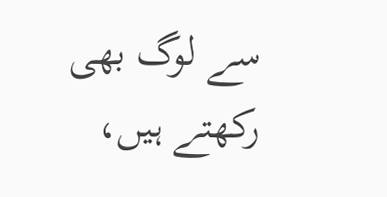سے لوگ بھی رکھتے ہیں،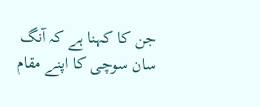جن کا کہنا ہے کہ آنگ سان سوچی کا اپنے مقام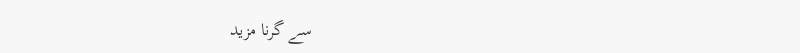سے گرنا مزید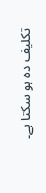تکلیف دہ ہو سکتا ہے۔